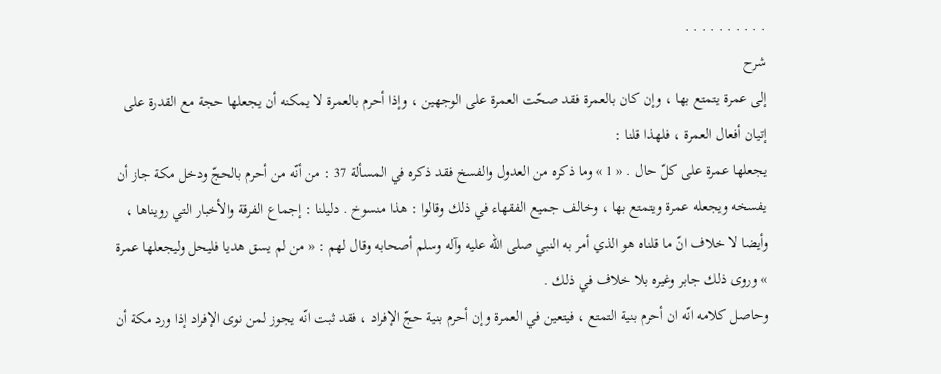. . . . . . . . . .
شرح
إلى عمرة يتمتع بها ، وإن كان بالعمرة فقد صحّت العمرة على الوجهين ، وإذا أحرم بالعمرة لا يمكنه أن يجعلها حجة مع القدرة على إتيان أفعال العمرة ، فلهذا قلنا :
يجعلها عمرة على كلّ حال . « 1 » وما ذكره من العدول والفسخ فقد ذكره في المسألة 37 : من أنّه من أحرم بالحجّ ودخل مكة جاز أن يفسخه ويجعله عمرة ويتمتع بها ، وخالف جميع الفقهاء في ذلك وقالوا : هذا منسوخ . دليلنا : إجماع الفرقة والأخبار التي رويناها ، وأيضا لا خلاف انّ ما قلناه هو الذي أمر به النبي صلى اللّه عليه وآله وسلم أصحابه وقال لهم : « من لم يسق هديا فليحل وليجعلها عمرة » وروى ذلك جابر وغيره بلا خلاف في ذلك .
وحاصل كلامه انّه ان أحرم بنية التمتع ، فيتعين في العمرة وإن أحرم بنية حجّ الإفراد ، فقد ثبت انّه يجوز لمن نوى الإفراد إذا ورد مكة أن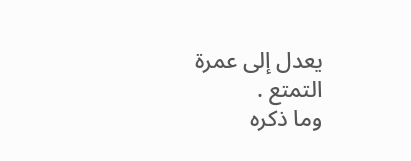يعدل إلى عمرة التمتع .
وما ذكره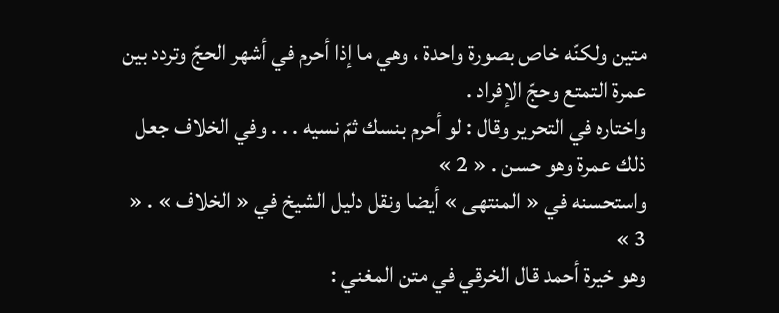متين ولكنّه خاص بصورة واحدة ، وهي ما إذا أحرم في أشهر الحجّ وتردد بين عمرة التمتع وحجّ الإفراد .
واختاره في التحرير وقال : لو أحرم بنسك ثمّ نسيه . . . وفي الخلاف جعل ذلك عمرة وهو حسن . « 2 »
واستحسنه في « المنتهى » أيضا ونقل دليل الشيخ في « الخلاف » . « 3 »
وهو خيرة أحمد قال الخرقي في متن المغني :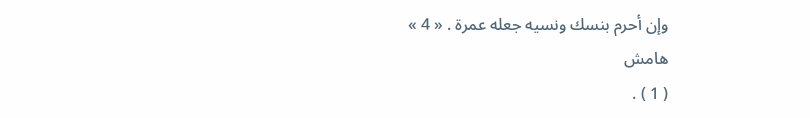وإن أحرم بنسك ونسيه جعله عمرة . « 4 »
هامش
( 1 ) .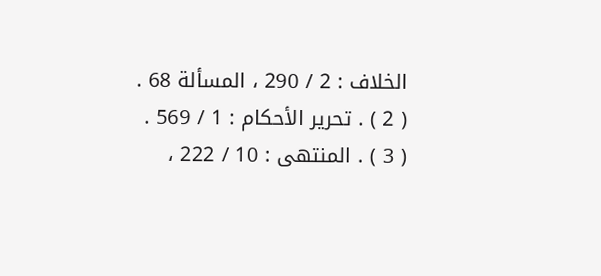الخلاف : 2 / 290 ، المسألة 68 .
( 2 ) . تحرير الأحكام : 1 / 569 .
( 3 ) . المنتهى : 10 / 222 ،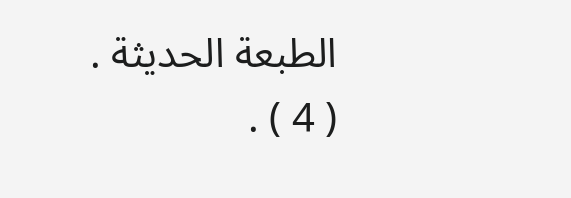الطبعة الحديثة .
( 4 ) .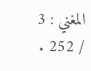المغني : 3 / 252 .